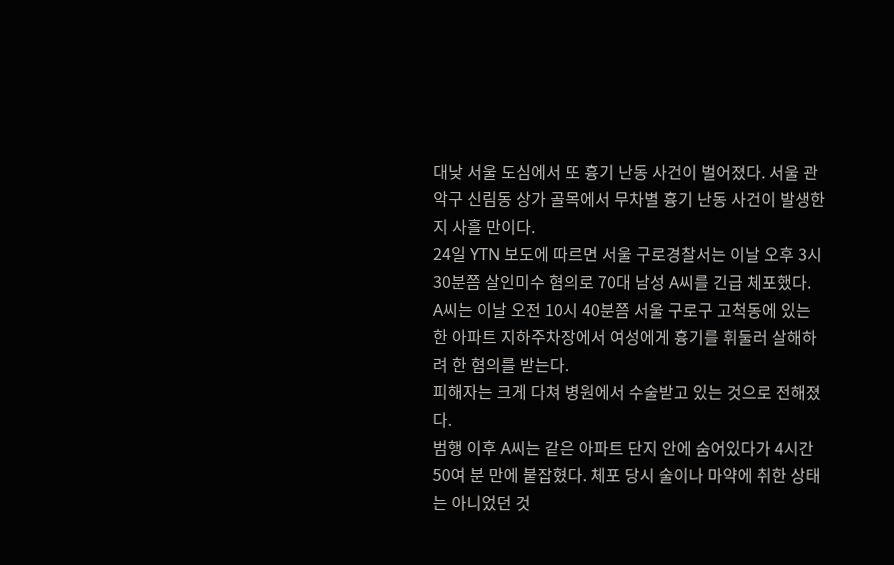대낮 서울 도심에서 또 흉기 난동 사건이 벌어졌다. 서울 관악구 신림동 상가 골목에서 무차별 흉기 난동 사건이 발생한 지 사흘 만이다.
24일 YTN 보도에 따르면 서울 구로경찰서는 이날 오후 3시 30분쯤 살인미수 혐의로 70대 남성 A씨를 긴급 체포했다.
A씨는 이날 오전 10시 40분쯤 서울 구로구 고척동에 있는 한 아파트 지하주차장에서 여성에게 흉기를 휘둘러 살해하려 한 혐의를 받는다.
피해자는 크게 다쳐 병원에서 수술받고 있는 것으로 전해졌다.
범행 이후 A씨는 같은 아파트 단지 안에 숨어있다가 4시간 50여 분 만에 붙잡혔다. 체포 당시 술이나 마약에 취한 상태는 아니었던 것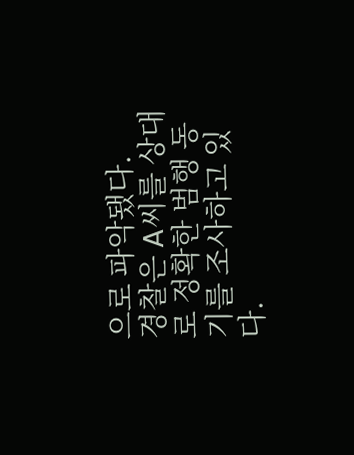으로 파악됐다.
경찰은 A씨를 상대로 정확한 범행 동기를 조사하고 있다.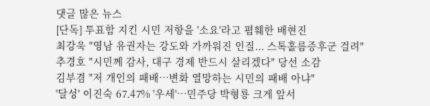댓글 많은 뉴스
[단독] 투표함 지킨 시민 저항을 '소요'라고 폄훼한 배현진
최강욱 "영남 유권자는 강도와 가까워진 인질... 스톡홀름증후군 걸려"
추경호 "시민께 감사, 대구 경제 반드시 살리겠다" 당선 소감
김부겸 "저 개인의 패배…변화 열망하는 시민의 패배 아냐"
'달성' 이진숙 67.47% '우세'…민주당 박형룡 크게 앞서